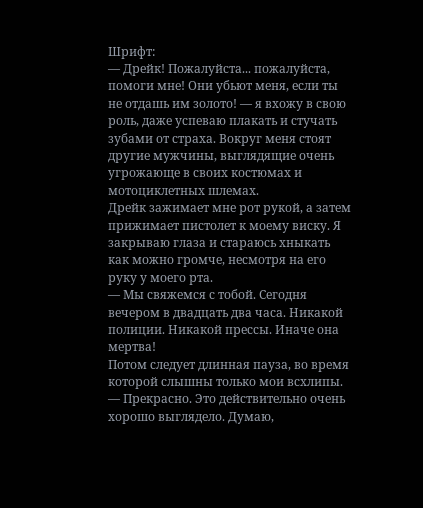Шрифт:
— Дрейк! Пожалуйста... пожалуйста, помоги мне! Они убьют меня, если ты не отдашь им золото! — я вхожу в свою роль, даже успеваю плакать и стучать зубами от страха. Вокруг меня стоят другие мужчины, выглядящие очень угрожающе в своих костюмах и мотоциклетных шлемах.
Дрейк зажимает мне рот рукой, а затем прижимает пистолет к моему виску. Я закрываю глаза и стараюсь хныкать как можно громче, несмотря на его руку у моего рта.
— Мы свяжемся с тобой. Сегодня вечером в двадцать два часа. Никакой полиции. Никакой прессы. Иначе она мертва!
Потом следует длинная пауза, во время которой слышны только мои всхлипы.
— Прекрасно. Это действительно очень хорошо выглядело. Думаю,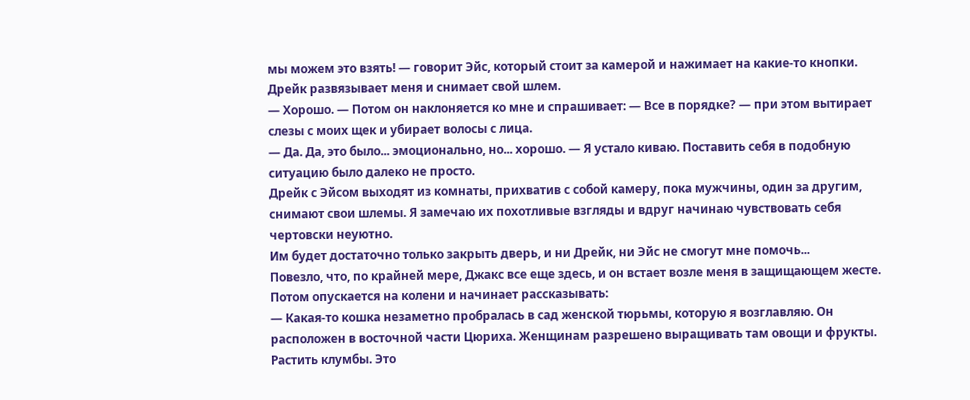мы можем это взять! — говорит Эйс, который стоит за камерой и нажимает на какие-то кнопки.
Дрейк развязывает меня и снимает свой шлем.
— Хорошо. — Потом он наклоняется ко мне и спрашивает: — Все в порядке? — при этом вытирает слезы с моих щек и убирает волосы с лица.
— Да. Да, это было... эмоционально, но... хорошо. — Я устало киваю. Поставить себя в подобную ситуацию было далеко не просто.
Дрейк с Эйсом выходят из комнаты, прихватив с собой камеру, пока мужчины, один за другим, снимают свои шлемы. Я замечаю их похотливые взгляды и вдруг начинаю чувствовать себя чертовски неуютно.
Им будет достаточно только закрыть дверь, и ни Дрейк, ни Эйс не смогут мне помочь...
Повезло, что, по крайней мере, Джакс все еще здесь, и он встает возле меня в защищающем жесте. Потом опускается на колени и начинает рассказывать:
— Какая-то кошка незаметно пробралась в сад женской тюрьмы, которую я возглавляю. Он расположен в восточной части Цюриха. Женщинам разрешено выращивать там овощи и фрукты. Растить клумбы. Это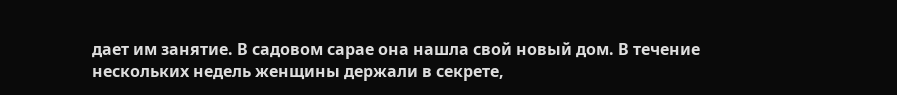дает им занятие. В садовом сарае она нашла свой новый дом. В течение нескольких недель женщины держали в секрете,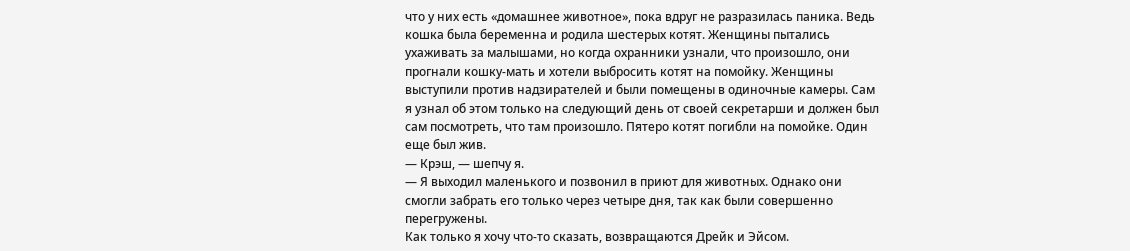что у них есть «домашнее животное», пока вдруг не разразилась паника. Ведь кошка была беременна и родила шестерых котят. Женщины пытались ухаживать за малышами, но когда охранники узнали, что произошло, они прогнали кошку-мать и хотели выбросить котят на помойку. Женщины выступили против надзирателей и были помещены в одиночные камеры. Сам я узнал об этом только на следующий день от своей секретарши и должен был сам посмотреть, что там произошло. Пятеро котят погибли на помойке. Один еще был жив.
— Крэш, — шепчу я.
— Я выходил маленького и позвонил в приют для животных. Однако они смогли забрать его только через четыре дня, так как были совершенно перегружены.
Как только я хочу что-то сказать, возвращаются Дрейк и Эйсом.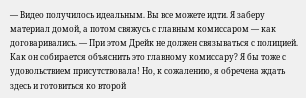— Видео получилось идеальным. Вы все можете идти. Я заберу материал домой, а потом свяжусь с главным комиссаром — как договаривались. — При этом Дрейк не должен связываться с полицией. Как он собирается объяснить это главному комиссару? Я бы тоже с удовольствием присутствовала! Но, к сожалению, я обречена ждать здесь и готовиться ко второй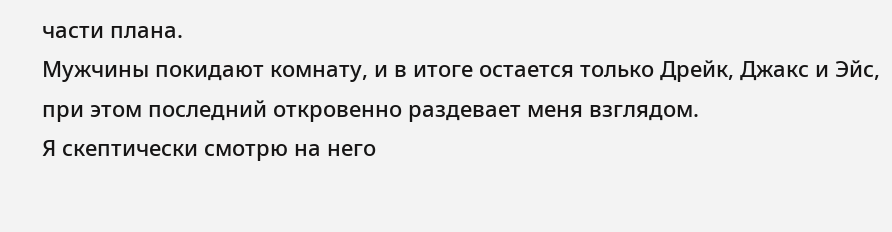части плана.
Мужчины покидают комнату, и в итоге остается только Дрейк, Джакс и Эйс, при этом последний откровенно раздевает меня взглядом.
Я скептически смотрю на него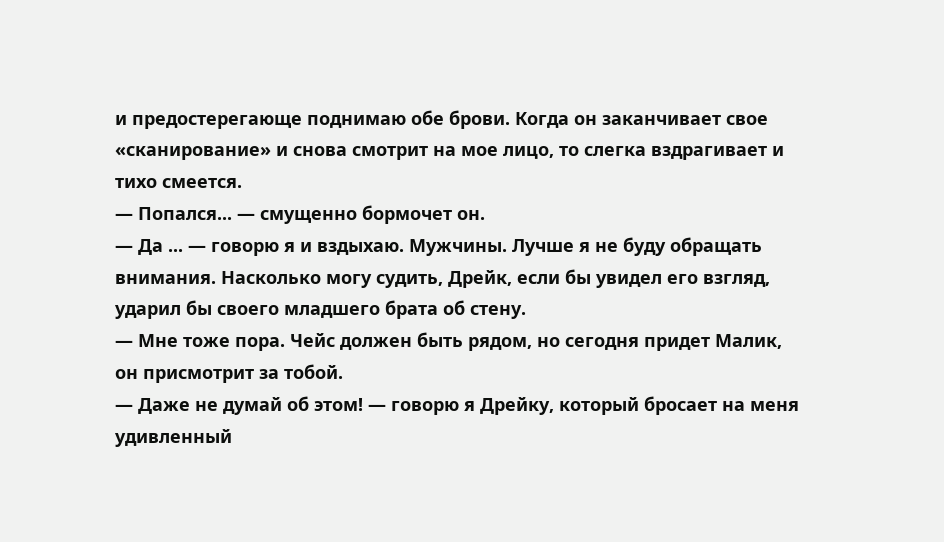и предостерегающе поднимаю обе брови. Когда он заканчивает свое «сканирование» и снова смотрит на мое лицо, то слегка вздрагивает и тихо смеется.
— Попался... — смущенно бормочет он.
— Да ... — говорю я и вздыхаю. Мужчины. Лучше я не буду обращать внимания. Насколько могу судить, Дрейк, если бы увидел его взгляд, ударил бы своего младшего брата об стену.
— Мне тоже пора. Чейс должен быть рядом, но сегодня придет Малик, он присмотрит за тобой.
— Даже не думай об этом! — говорю я Дрейку, который бросает на меня удивленный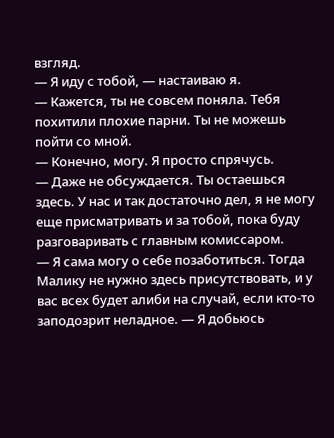взгляд.
— Я иду с тобой, — настаиваю я.
— Кажется, ты не совсем поняла. Тебя похитили плохие парни. Ты не можешь пойти со мной.
— Конечно, могу. Я просто спрячусь.
— Даже не обсуждается. Ты остаешься здесь. У нас и так достаточно дел, я не могу еще присматривать и за тобой, пока буду разговаривать с главным комиссаром.
— Я сама могу о себе позаботиться. Тогда Малику не нужно здесь присутствовать, и у вас всех будет алиби на случай, если кто-то заподозрит неладное. — Я добьюсь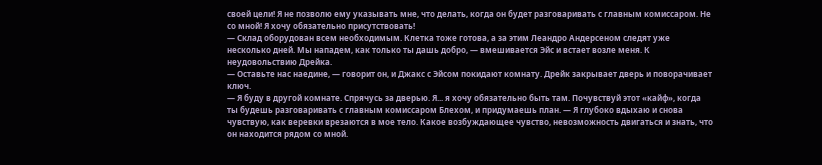своей цели! Я не позволю ему указывать мне, что делать, когда он будет разговаривать с главным комиссаром. Не со мной! Я хочу обязательно присутствовать!
— Склад оборудован всем необходимым. Клетка тоже готова, а за этим Леандро Андерсеном следят уже несколько дней. Мы нападем, как только ты дашь добро, — вмешивается Эйс и встает возле меня. К неудовольствию Дрейка.
— Оставьте нас наедине, — говорит он, и Джакс с Эйсом покидают комнату. Дрейк закрывает дверь и поворачивает ключ.
— Я буду в другой комнате. Спрячусь за дверью. Я... я хочу обязательно быть там. Почувствуй этот «кайф», когда ты будешь разговаривать с главным комиссаром Блехом, и придумаешь план. — Я глубоко вдыхаю и снова чувствую, как веревки врезаются в мое тело. Какое возбуждающее чувство, невозможность двигаться и знать, что он находится рядом со мной.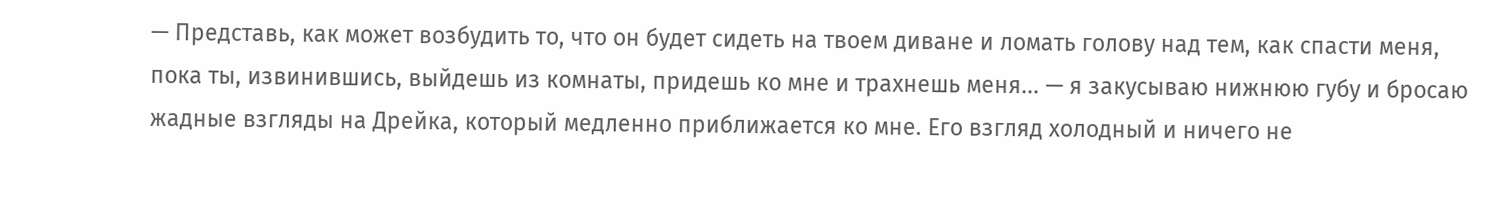— Представь, как может возбудить то, что он будет сидеть на твоем диване и ломать голову над тем, как спасти меня, пока ты, извинившись, выйдешь из комнаты, придешь ко мне и трахнешь меня... — я закусываю нижнюю губу и бросаю жадные взгляды на Дрейка, который медленно приближается ко мне. Его взгляд холодный и ничего не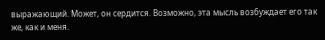выражающий. Может, он сердится. Возможно, эта мысль возбуждает его так же, как и меня.